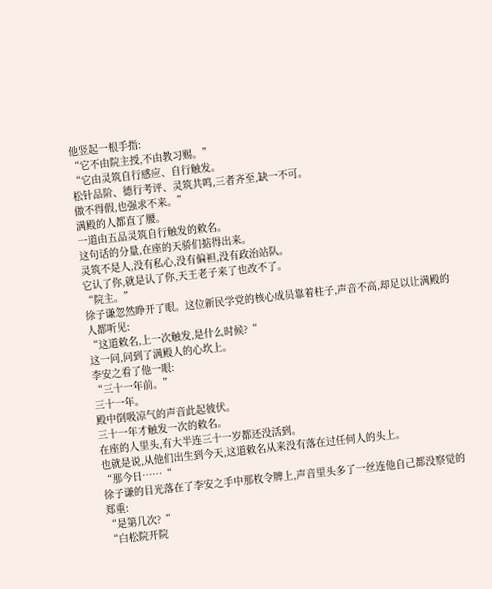他竖起一根手指:
“它不由院主授,不由教习赐。”
“它由灵筑自行感应、自行触发。
松针品阶、德行考评、灵筑共鸣,三者齐至,缺一不可。
做不得假,也强求不来。”
满殿的人都直了腰。
一道由五品灵筑自行触发的敕名。
这句话的分量,在座的天骄们掂得出来。
灵筑不是人,没有私心,没有偏袒,没有政治站队。
它认了你,就是认了你,天王老子来了也改不了。
“院主。”
徐子谦忽然睁开了眼。这位新民学党的核心成员靠着柱子,声音不高,却足以让满殿的人都听见:
“这道敕名,上一次触发,是什么时候?“
这一问,问到了满殿人的心坎上。
李安之看了他一眼:
“三十一年前。”
三十一年。
殿中倒吸凉气的声音此起彼伏。
三十一年才触发一次的敕名。
在座的人里头,有大半连三十一岁都还没活到。
也就是说,从他们出生到今天,这道敕名从来没有落在过任何人的头上。
“那今日……“
徐子谦的目光落在了李安之手中那枚令牌上,声音里头多了一丝连他自己都没察觉的郑重:
“是第几次?“
“白松院开院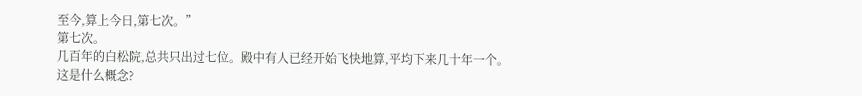至今,算上今日,第七次。”
第七次。
几百年的白松院,总共只出过七位。殿中有人已经开始飞快地算,平均下来几十年一个。
这是什么概念?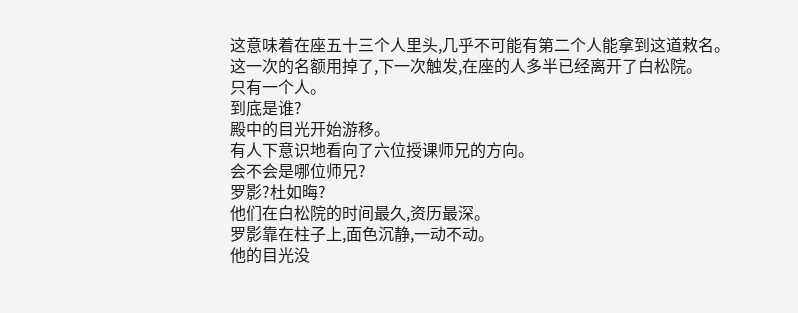这意味着在座五十三个人里头,几乎不可能有第二个人能拿到这道敕名。
这一次的名额用掉了,下一次触发,在座的人多半已经离开了白松院。
只有一个人。
到底是谁?
殿中的目光开始游移。
有人下意识地看向了六位授课师兄的方向。
会不会是哪位师兄?
罗影?杜如晦?
他们在白松院的时间最久,资历最深。
罗影靠在柱子上,面色沉静,一动不动。
他的目光没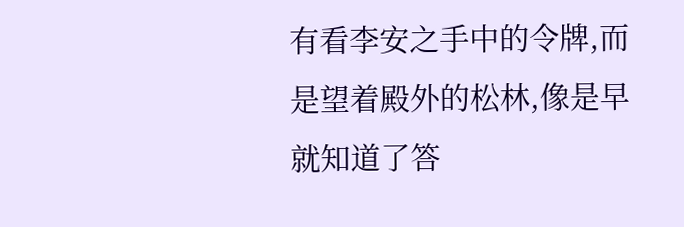有看李安之手中的令牌,而是望着殿外的松林,像是早就知道了答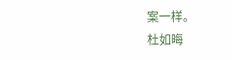案一样。
杜如晦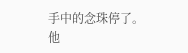手中的念珠停了。
他